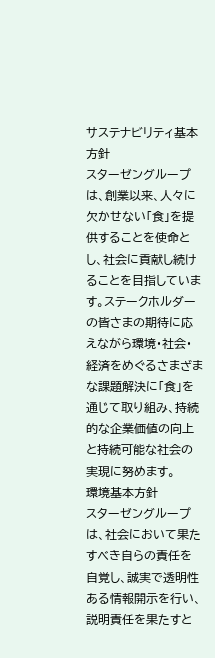サステナビリティ基本方針
スターゼングループは、創業以来、人々に欠かせない「食」を提供することを使命とし、社会に貢献し続けることを目指しています。ステークホルダーの皆さまの期待に応えながら環境・社会・経済をめぐるさまざまな課題解決に「食」を通じて取り組み、持続的な企業価値の向上と持続可能な社会の実現に努めます。
環境基本方針
スターゼングループは、社会において果たすべき自らの責任を自覚し、誠実で透明性ある情報開示を行い、説明責任を果たすと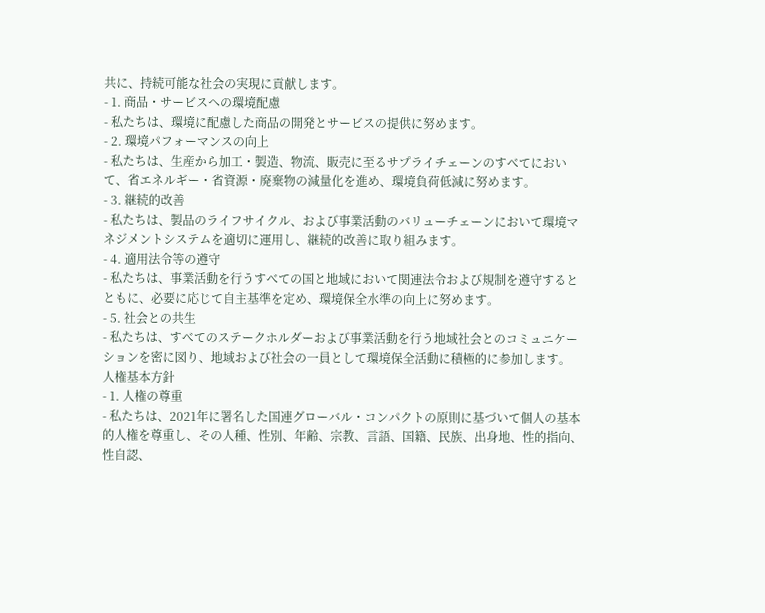共に、持続可能な社会の実現に貢献します。
- 1. 商品・サービスへの環境配慮
- 私たちは、環境に配慮した商品の開発とサービスの提供に努めます。
- 2. 環境パフォーマンスの向上
- 私たちは、生産から加工・製造、物流、販売に至るサプライチェーンのすべてにおいて、省エネルギー・省資源・廃棄物の減量化を進め、環境負荷低減に努めます。
- 3. 継続的改善
- 私たちは、製品のライフサイクル、および事業活動のバリューチェーンにおいて環境マネジメントシステムを適切に運用し、継続的改善に取り組みます。
- 4. 適用法令等の遵守
- 私たちは、事業活動を行うすべての国と地域において関連法令および規制を遵守するとともに、必要に応じて自主基準を定め、環境保全水準の向上に努めます。
- 5. 社会との共生
- 私たちは、すべてのステークホルダーおよび事業活動を行う地域社会とのコミュニケーションを密に図り、地域および社会の一員として環境保全活動に積極的に参加します。
人権基本方針
- 1. 人権の尊重
- 私たちは、2021年に署名した国連グローバル・コンパクトの原則に基づいて個⼈の基本的⼈権を尊重し、その⼈種、性別、年齢、宗教、⾔語、国籍、民族、出身地、性的指向、性⾃認、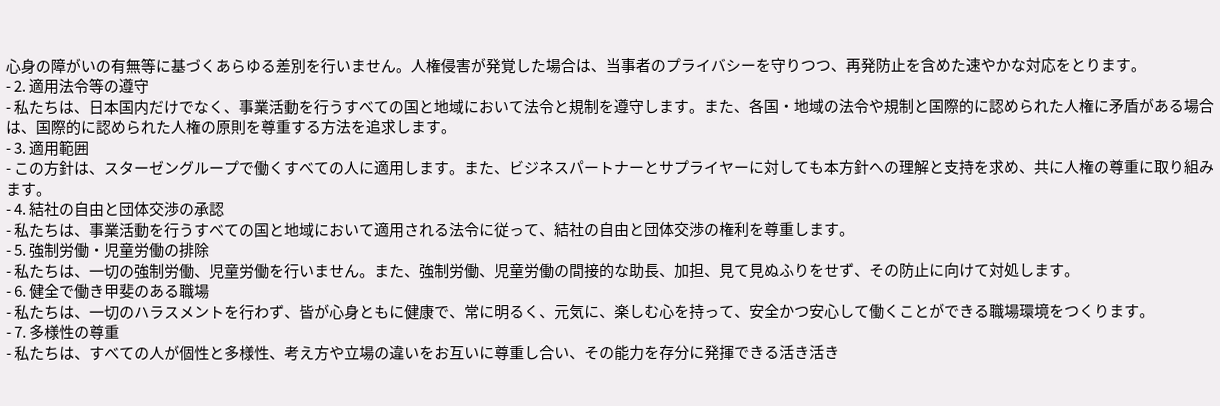心身の障がいの有無等に基づくあらゆる差別を行いません。⼈権侵害が発覚した場合は、当事者のプライバシーを守りつつ、再発防止を含めた速やかな対応をとります。
- 2. 適用法令等の遵守
- 私たちは、日本国内だけでなく、事業活動を⾏うすべての国と地域において法令と規制を遵守します。また、各国・地域の法令や規制と国際的に認められた人権に矛盾がある場合は、国際的に認められた人権の原則を尊重する方法を追求します。
- 3. 適用範囲
- この方針は、スターゼングループで働くすべての人に適用します。また、ビジネスパートナーとサプライヤーに対しても本方針への理解と支持を求め、共に人権の尊重に取り組みます。
- 4. 結社の⾃由と団体交渉の承認
- 私たちは、事業活動を行うすべての国と地域において適用される法令に従って、結社の自由と団体交渉の権利を尊重します。
- 5. 強制労働・児童労働の排除
- 私たちは、⼀切の強制労働、児童労働を⾏いません。また、強制労働、児童労働の間接的な助長、加担、見て見ぬふりをせず、その防止に向けて対処します。
- 6. 健全で働き甲斐のある職場
- 私たちは、一切のハラスメントを行わず、皆が⼼⾝ともに健康で、常に明るく、元気に、楽しむ心を持って、安全かつ安⼼して働くことができる職場環境をつくります。
- 7. 多様性の尊重
- 私たちは、すべての人が個性と多様性、考え方や立場の違いをお互いに尊重し合い、その能⼒を存分に発揮できる活き活き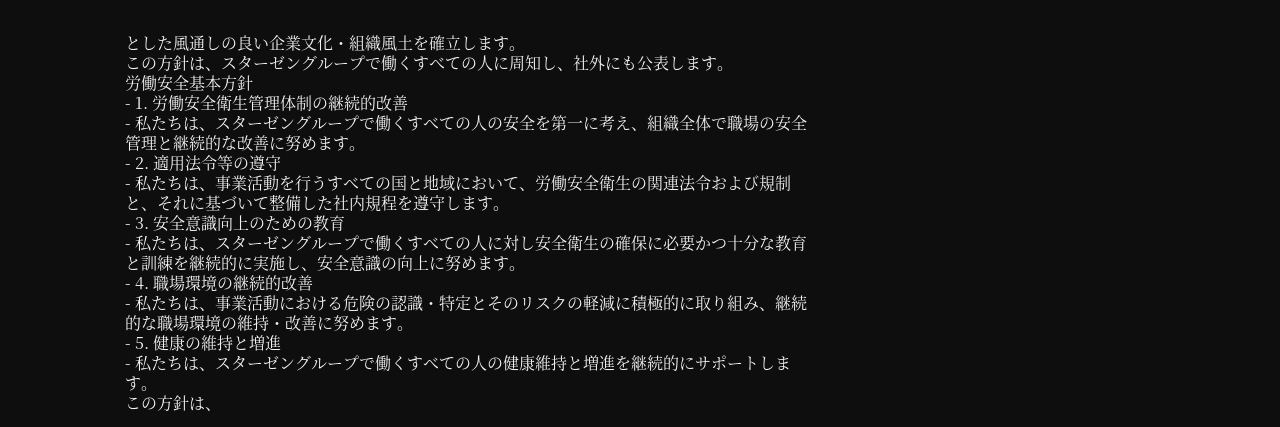とした風通しの良い企業⽂化・組織⾵⼟を確立します。
この⽅針は、スターゼングループで働くすべての人に周知し、社外にも公表します。
労働安全基本方針
- 1. 労働安全衛生管理体制の継続的改善
- 私たちは、スターゼングループで働くすべての人の安全を第一に考え、組織全体で職場の安全管理と継続的な改善に努めます。
- 2. 適用法令等の遵守
- 私たちは、事業活動を行うすべての国と地域において、労働安全衛生の関連法令および規制と、それに基づいて整備した社内規程を遵守します。
- 3. 安全意識向上のための教育
- 私たちは、スターゼングループで働くすべての人に対し安全衛生の確保に必要かつ十分な教育と訓練を継続的に実施し、安全意識の向上に努めます。
- 4. 職場環境の継続的改善
- 私たちは、事業活動における危険の認識・特定とそのリスクの軽減に積極的に取り組み、継続的な職場環境の維持・改善に努めます。
- 5. 健康の維持と増進
- 私たちは、スターゼングループで働くすべての人の健康維持と増進を継続的にサポートします。
この⽅針は、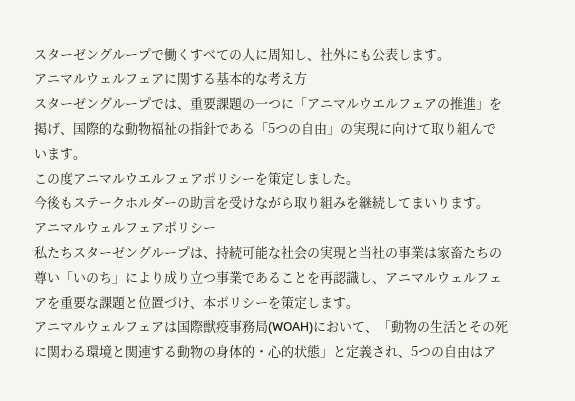スターゼングループで働くすべての人に周知し、社外にも公表します。
アニマルウェルフェアに関する基本的な考え方
スターゼングループでは、重要課題の一つに「アニマルウエルフェアの推進」を掲げ、国際的な動物福祉の指針である「5つの自由」の実現に向けて取り組んでいます。
この度アニマルウエルフェアポリシーを策定しました。
今後もステークホルダーの助言を受けながら取り組みを継続してまいります。
アニマルウェルフェアポリシー
私たちスターゼングループは、持続可能な社会の実現と当社の事業は家畜たちの尊い「いのち」により成り立つ事業であることを再認識し、アニマルウェルフェアを重要な課題と位置づけ、本ポリシーを策定します。
アニマルウェルフェアは国際獣疫事務局(WOAH)において、「動物の生活とその死に関わる環境と関連する動物の身体的・心的状態」と定義され、5つの自由はア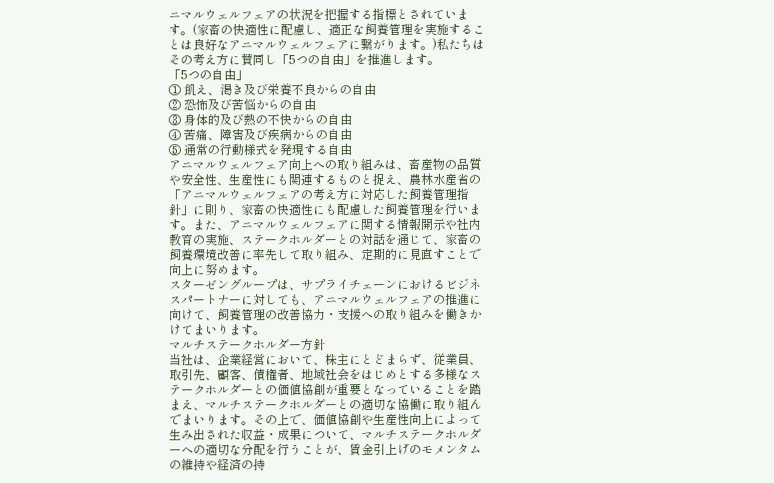ニマルウェルフェアの状況を把握する指標とされています。(家畜の快適性に配慮し、適正な飼養管理を実施することは良好なアニマルウェルフェアに繋がります。)私たちはその考え方に賛同し「5つの自由」を推進します。
「5つの自由」
① 飢え、渇き及び栄養不良からの自由
② 恐怖及び苦悩からの自由
③ 身体的及び熱の不快からの自由
④ 苦痛、障害及び疾病からの自由
⑤ 通常の行動様式を発現する自由
アニマルウェルフェア向上への取り組みは、畜産物の品質や安全性、生産性にも関連するものと捉え、農林水産省の「アニマルウェルフェアの考え方に対応した飼養管理指針」に則り、家畜の快適性にも配慮した飼養管理を行います。また、アニマルウェルフェアに関する情報開示や社内教育の実施、ステークホルダーとの対話を通じて、家畜の飼養環境改善に率先して取り組み、定期的に見直すことで向上に努めます。
スターゼングループは、サプライチェーンにおけるビジネスパートナーに対しても、アニマルウェルフェアの推進に向けて、飼養管理の改善協力・支援への取り組みを働きかけてまいります。
マルチステークホルダー方針
当社は、企業経営において、株主にとどまらず、従業員、取引先、顧客、債権者、地域社会をはじめとする多様なステークホルダーとの価値協創が重要となっていることを踏まえ、マルチステークホルダーとの適切な協働に取り組んでまいります。その上で、価値協創や生産性向上によって生み出された収益・成果について、マルチステークホルダーへの適切な分配を行うことが、賃金引上げのモメンタムの維持や経済の持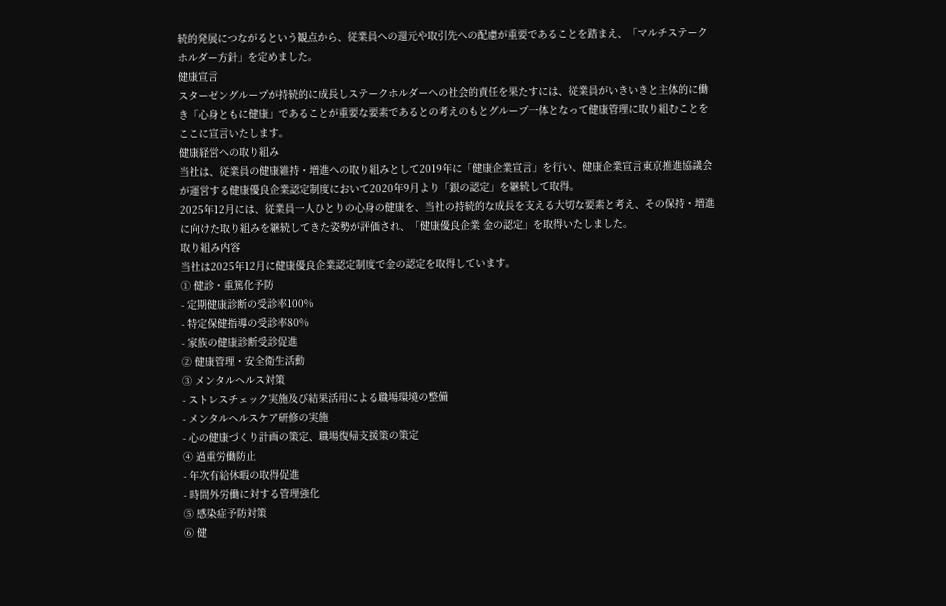続的発展につながるという観点から、従業員への還元や取引先への配慮が重要であることを踏まえ、「マルチステークホルダー方針」を定めました。
健康宣言
スターゼングループが持続的に成長しステークホルダーへの社会的責任を果たすには、従業員がいきいきと主体的に働き「心身ともに健康」であることが重要な要素であるとの考えのもとグループ一体となって健康管理に取り組むことをここに宣言いたします。
健康経営への取り組み
当社は、従業員の健康維持・増進への取り組みとして2019年に「健康企業宣言」を行い、健康企業宣言東京推進協議会が運営する健康優良企業認定制度において2020年9月より「銀の認定」を継続して取得。
2025年12月には、従業員一人ひとりの心身の健康を、当社の持続的な成長を支える大切な要素と考え、その保持・増進に向けた取り組みを継続してきた姿勢が評価され、「健康優良企業 金の認定」を取得いたしました。
取り組み内容
当社は2025年12月に健康優良企業認定制度で金の認定を取得しています。
① 健診・重篤化予防
- 定期健康診断の受診率100%
- 特定保健指導の受診率80%
- 家族の健康診断受診促進
② 健康管理・安全衛生活動
③ メンタルヘルス対策
- ストレスチェック実施及び結果活用による職場環境の整備
- メンタルヘルスケア研修の実施
- 心の健康づくり計画の策定、職場復帰支援策の策定
④ 過重労働防止
- 年次有給休暇の取得促進
- 時間外労働に対する管理強化
⑤ 感染症予防対策
⑥ 健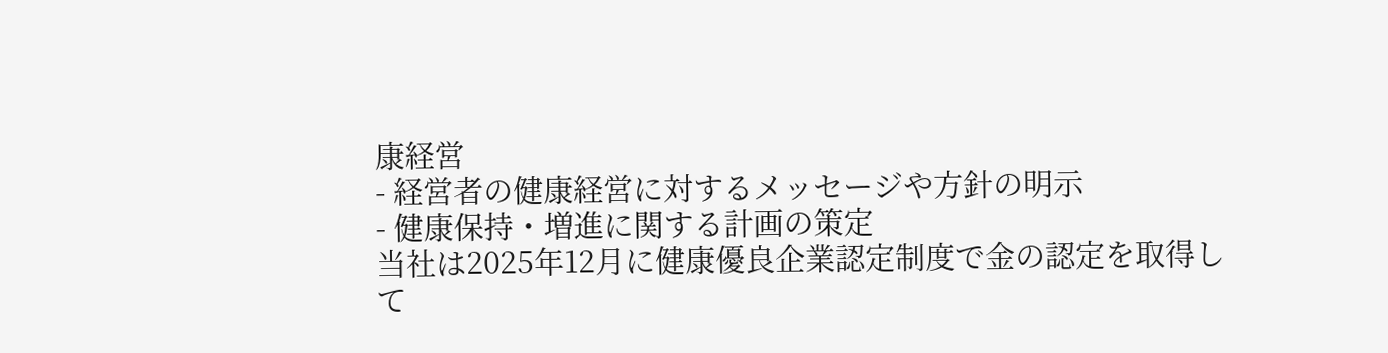康経営
- 経営者の健康経営に対するメッセージや方針の明示
- 健康保持・増進に関する計画の策定
当社は2025年12月に健康優良企業認定制度で金の認定を取得して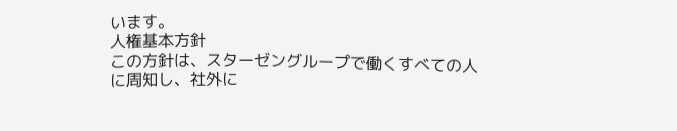います。
人権基本方針
この⽅針は、スターゼングループで働くすべての人に周知し、社外に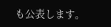も公表します。